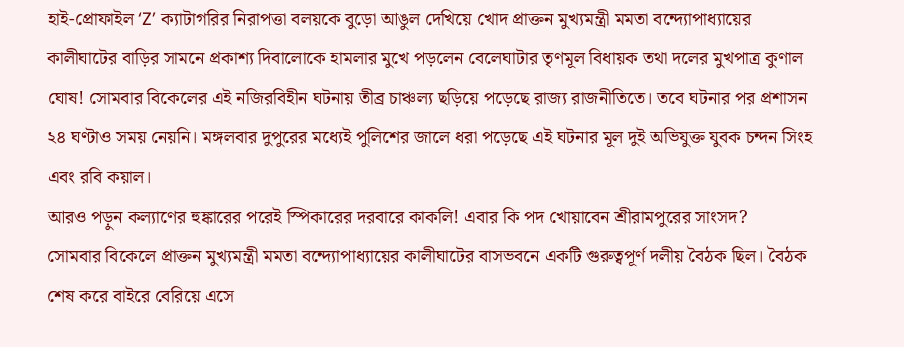হাই-প্রোফাইল ‘Z’ ক্যাটাগরির নিরাপত্তা বলয়কে বুড়ো আঙুল দেখিয়ে খোদ প্রাক্তন মুখ্যমন্ত্রী মমতা বন্দ্যোপাধ্যায়ের কালীঘাটের বাড়ির সামনে প্রকাশ্য দিবালোকে হামলার মুখে পড়লেন বেলেঘাটার তৃণমূল বিধায়ক তথা দলের মুখপাত্র কুণাল ঘোষ! সোমবার বিকেলের এই নজিরবিহীন ঘটনায় তীব্র চাঞ্চল্য ছড়িয়ে পড়েছে রাজ্য রাজনীতিতে। তবে ঘটনার পর প্রশাসন ২৪ ঘণ্টাও সময় নেয়নি। মঙ্গলবার দুপুরের মধ্যেই পুলিশের জালে ধরা পড়েছে এই ঘটনার মূল দুই অভিযুক্ত যুবক চন্দন সিংহ এবং রবি কয়াল।
আরও পড়ুন কল্যাণের হুঙ্কারের পরেই স্পিকারের দরবারে কাকলি! এবার কি পদ খোয়াবেন শ্রীরামপুরের সাংসদ?
সোমবার বিকেলে প্রাক্তন মুখ্যমন্ত্রী মমতা বন্দ্যোপাধ্যায়ের কালীঘাটের বাসভবনে একটি গুরুত্বপূর্ণ দলীয় বৈঠক ছিল। বৈঠক শেষ করে বাইরে বেরিয়ে এসে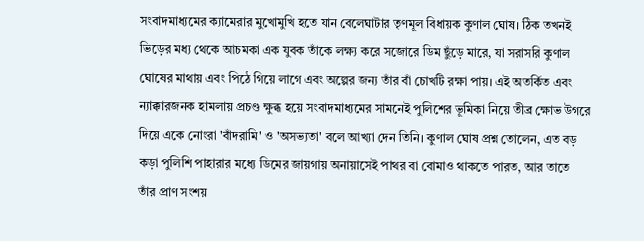সংবাদমাধ্যমের ক্যামেরার মুখোমুখি হতে যান বেলেঘাটার তৃণমূল বিধায়ক কুণাল ঘোষ। ঠিক তখনই ভিড়ের মধ্য থেকে আচমকা এক যুবক তাঁকে লক্ষ্য করে সজোরে ডিম ছুঁড়ে মারে, যা সরাসরি কুণাল ঘোষের মাথায় এবং পিঠে গিয়ে লাগে এবং অল্পের জন্য তাঁর বাঁ চোখটি রক্ষা পায়। এই অতর্কিত এবং ন্যাক্কারজনক হামলায় প্রচণ্ড ক্ষুব্ধ হয়ে সংবাদমাধ্যমের সামনেই পুলিশের ভূমিকা নিয়ে তীব্র ক্ষোভ উগরে দিয়ে একে নোংরা 'বাঁদরামি' ও 'অসভ্যতা' বলে আখ্যা দেন তিনি। কুণাল ঘোষ প্রশ্ন তোলেন, এত বড় কড়া পুলিশি পাহারার মধ্যে ডিমের জায়গায় অনায়াসেই পাথর বা বোমাও থাকতে পারত, আর তাতে তাঁর প্রাণ সংশয়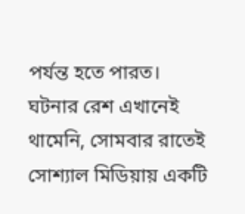পর্যন্ত হতে পারত।
ঘটনার রেশ এখানেই থামেনি, সোমবার রাতেই সোশ্যাল মিডিয়ায় একটি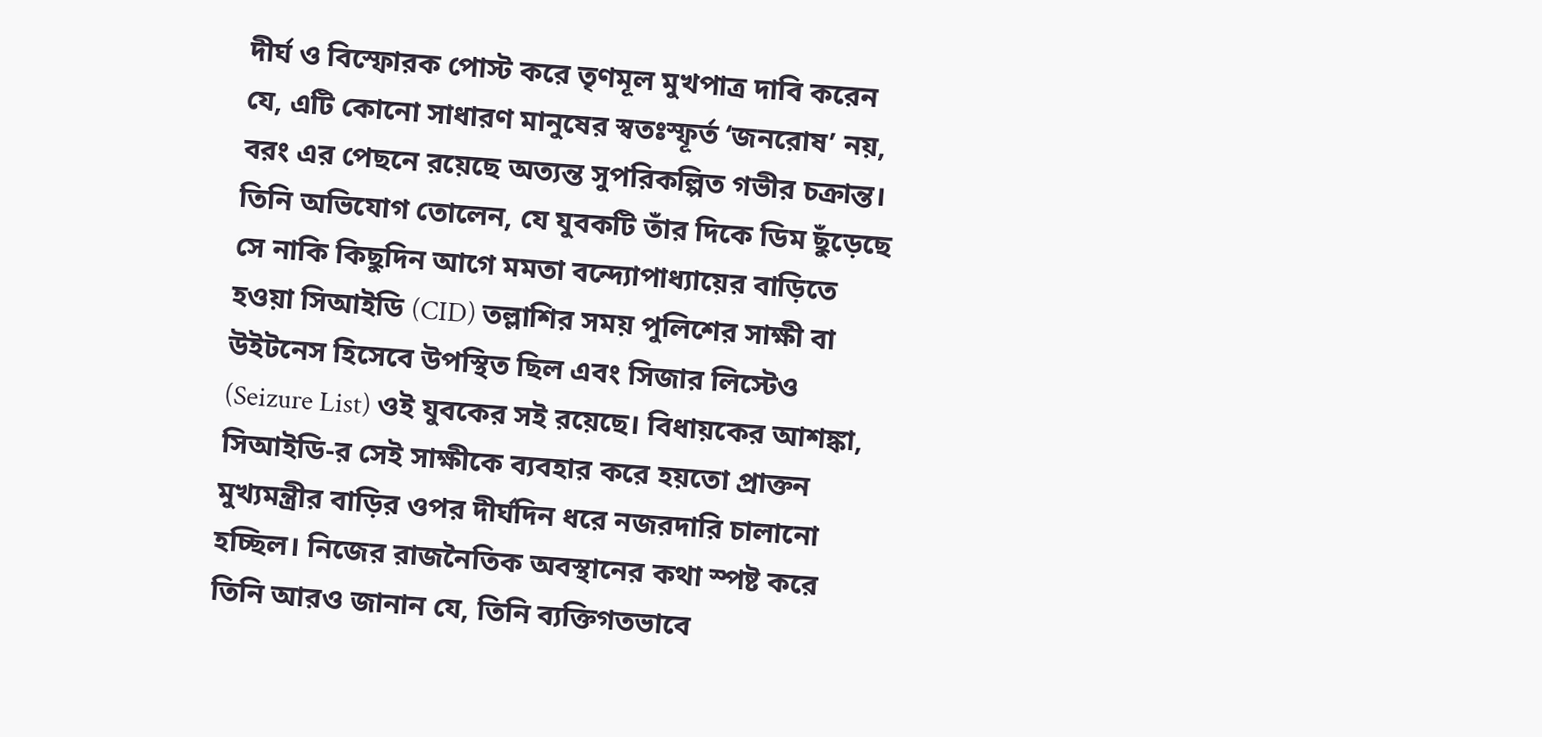দীর্ঘ ও বিস্ফোরক পোস্ট করে তৃণমূল মুখপাত্র দাবি করেন যে, এটি কোনো সাধারণ মানুষের স্বতঃস্ফূর্ত ‘জনরোষ’ নয়, বরং এর পেছনে রয়েছে অত্যন্ত সুপরিকল্পিত গভীর চক্রান্ত। তিনি অভিযোগ তোলেন, যে যুবকটি তাঁর দিকে ডিম ছুঁড়েছে সে নাকি কিছুদিন আগে মমতা বন্দ্যোপাধ্যায়ের বাড়িতে হওয়া সিআইডি (CID) তল্লাশির সময় পুলিশের সাক্ষী বা উইটনেস হিসেবে উপস্থিত ছিল এবং সিজার লিস্টেও (Seizure List) ওই যুবকের সই রয়েছে। বিধায়কের আশঙ্কা, সিআইডি-র সেই সাক্ষীকে ব্যবহার করে হয়তো প্রাক্তন মুখ্যমন্ত্রীর বাড়ির ওপর দীর্ঘদিন ধরে নজরদারি চালানো হচ্ছিল। নিজের রাজনৈতিক অবস্থানের কথা স্পষ্ট করে তিনি আরও জানান যে, তিনি ব্যক্তিগতভাবে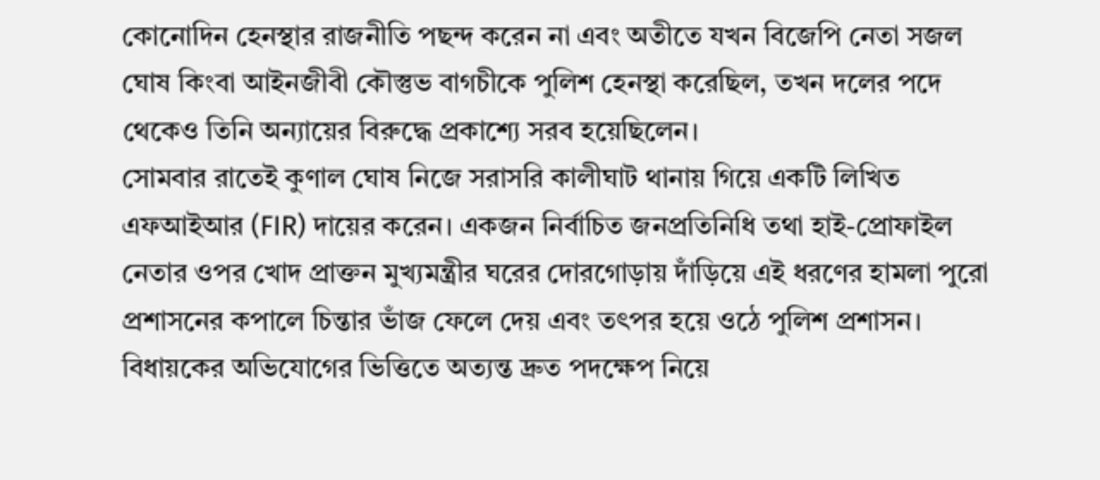কোনোদিন হেনস্থার রাজনীতি পছন্দ করেন না এবং অতীতে যখন বিজেপি নেতা সজল ঘোষ কিংবা আইনজীবী কৌস্তুভ বাগচীকে পুলিশ হেনস্থা করেছিল, তখন দলের পদে থেকেও তিনি অন্যায়ের বিরুদ্ধে প্রকাশ্যে সরব হয়েছিলেন।
সোমবার রাতেই কুণাল ঘোষ নিজে সরাসরি কালীঘাট থানায় গিয়ে একটি লিখিত এফআইআর (FIR) দায়ের করেন। একজন নির্বাচিত জনপ্রতিনিধি তথা হাই-প্রোফাইল নেতার ওপর খোদ প্রাক্তন মুখ্যমন্ত্রীর ঘরের দোরগোড়ায় দাঁড়িয়ে এই ধরণের হামলা পুরো প্রশাসনের কপালে চিন্তার ভাঁজ ফেলে দেয় এবং তৎপর হয়ে ওঠে পুলিশ প্রশাসন। বিধায়কের অভিযোগের ভিত্তিতে অত্যন্ত দ্রুত পদক্ষেপ নিয়ে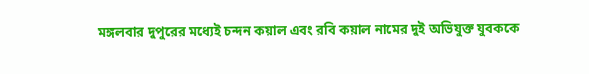মঙ্গলবার দুপুরের মধ্যেই চন্দন কয়াল এবং রবি কয়াল নামের দুই অভিযুক্ত যুবককে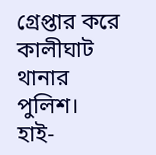গ্রেপ্তার করে কালীঘাট থানার পুলিশ।
হাই-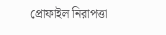প্রোফাইল নিরাপত্তা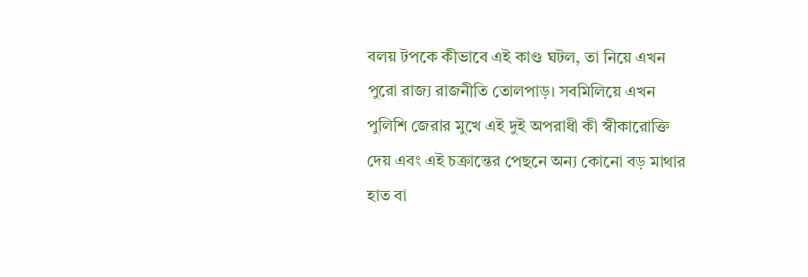বলয় টপকে কীভাবে এই কাণ্ড ঘটল, তা নিয়ে এখন পুরো রাজ্য রাজনীতি তোলপাড়। সবমিলিয়ে এখন পুলিশি জেরার মুখে এই দুই অপরাধী কী স্বীকারোক্তি দেয় এবং এই চক্রান্তের পেছনে অন্য কোনো বড় মাথার হাত বা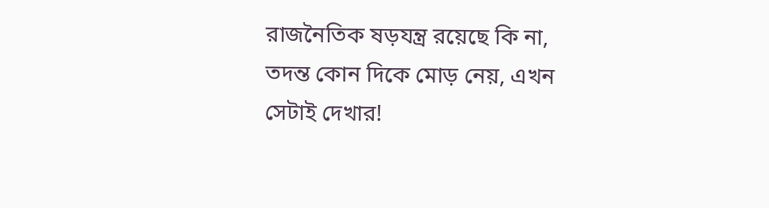রাজনৈতিক ষড়যন্ত্র রয়েছে কি না, তদন্ত কোন দিকে মোড় নেয়, এখন সেটাই দেখার!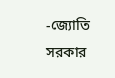-জ্যোতি সরকার